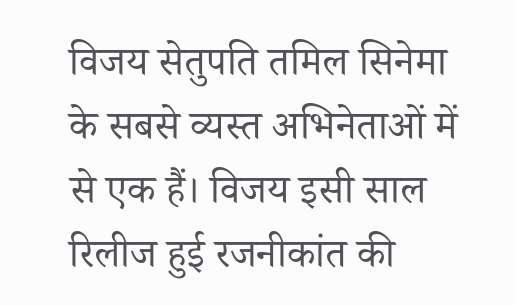विजय सेतुपति तमिल सिनेमा के सबसे व्यस्त अभिनेताओं में से एक हैं। विजय इसी साल रिलीज हुई रजनीकांत की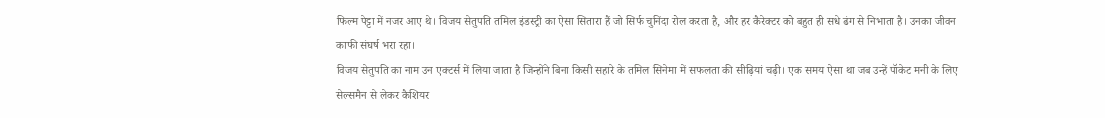फिल्म पेट्टा में नजर आए थे। विजय सेतुपति तमिल इंडस्ट्री का ऐसा सितारा हैं जो सिर्फ चुनिंदा रोल करता है, और हर कैरेक्टर को बहुत ही सधे ढंग से निभाता है। उनका जीवन काफी संघर्ष भरा रहा।
विजय सेतुपति का नाम उन एक्टर्स में लिया जाता है जिन्होंने बिना किसी सहारे के तमिल सिनेमा में सफलता की सीढ़ियां चढ़ी। एक समय ऐसा था जब उन्हें पॉकेट मनी के लिए सेल्समैन से लेकर कैशियर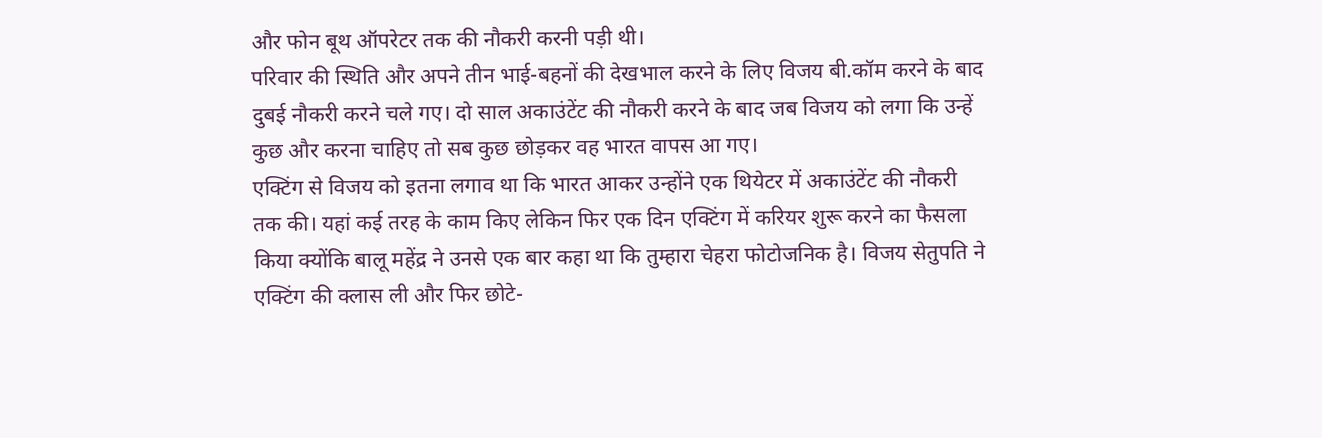और फोन बूथ ऑपरेटर तक की नौकरी करनी पड़ी थी।
परिवार की स्थिति और अपने तीन भाई-बहनों की देखभाल करने के लिए विजय बी.कॉम करने के बाद दुबई नौकरी करने चले गए। दो साल अकाउंटेंट की नौकरी करने के बाद जब विजय को लगा कि उन्हें कुछ और करना चाहिए तो सब कुछ छोड़कर वह भारत वापस आ गए।
एक्टिंग से विजय को इतना लगाव था कि भारत आकर उन्होंने एक थियेटर में अकाउंटेंट की नौकरी तक की। यहां कई तरह के काम किए लेकिन फिर एक दिन एक्टिंग में करियर शुरू करने का फैसला किया क्योंकि बालू महेंद्र ने उनसे एक बार कहा था कि तुम्हारा चेहरा फोटोजनिक है। विजय सेतुपति ने एक्टिंग की क्लास ली और फिर छोटे-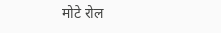मोटे रोल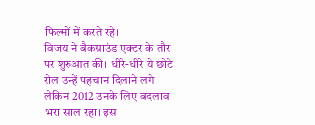फिल्मों में करते रहे।
विजय ने बैकग्राउंड एक्टर के तौर पर शुरुआत की। धीरे-धीरे ये छोटे रोल उन्हें पहचान दिलाने लगे लेकिन 2012 उनके लिए बदलाव भरा साल रहा। इस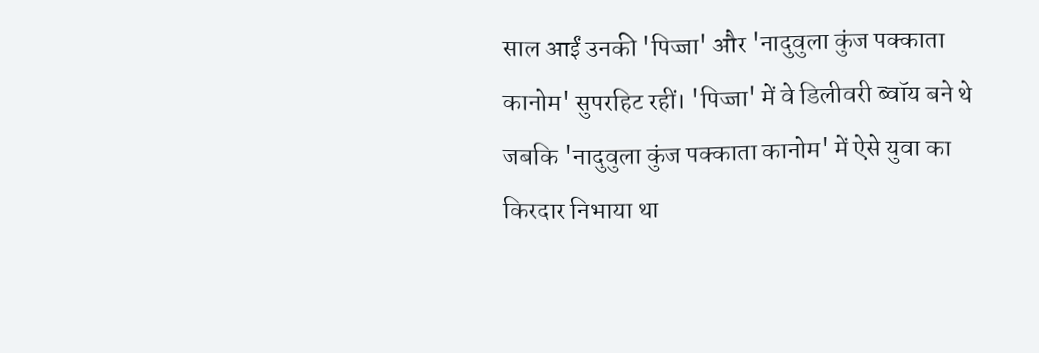साल आईं उनकी 'पिज्जा' और 'नादुवुला कुंज पक्काता कानोम' सुपरहिट रहीं। 'पिज्जा' में वे डिलीवरी ब्वॉय बने थे जबकि 'नादुवुला कुंज पक्काता कानोम' में ऐसे युवा का किरदार निभाया था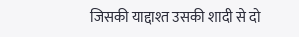जिसकी याद्दाश्त उसकी शादी से दो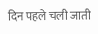दिन पहले चली जाती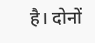है। दोनों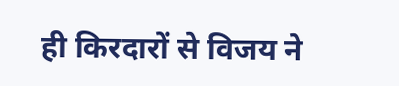ही किरदारों से विजय ने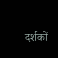दर्शकों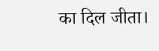का दिल जीता।